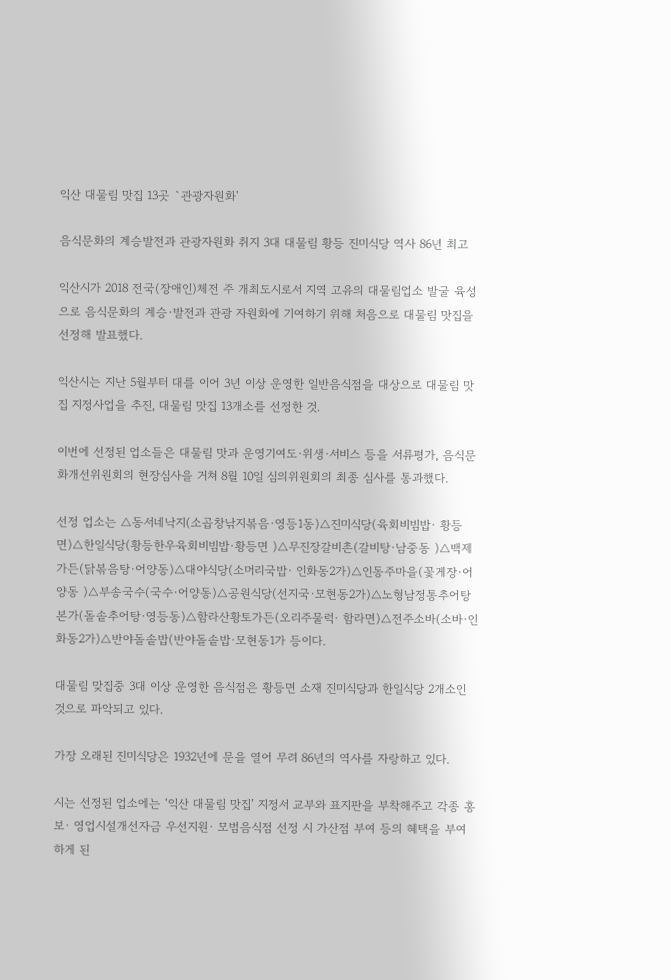익산 대물림 맛집 13곳 `관광자원화'

음식문화의 계승발전과 관광자원화 취지 3대 대물림 황등 진미식당 역사 86년 최고

익산시가 2018 전국(장애인)체전 주 개최도시로서 지역 고유의 대물림업소 발굴 육성으로 음식문화의 계승·발전과 관광 자원화에 기여하기 위해 처음으로 대물림 맛집을 선정해 발표했다.

익산시는 지난 5월부터 대를 이어 3년 이상 운영한 일반음식점을 대상으로 대물림 맛집 지정사업을 추진, 대물림 맛집 13개소를 선정한 것.

이번에 선정된 업소들은 대물림 맛과 운영기여도·위생·서비스 등을 서류평가, 음식문화개선위원회의 현장심사을 거쳐 8월 10일 심의위원회의 최종 심사를 통과했다.

선정 업소는 △동서네낙지(소곱창낚지볶음·영등1동)△진미식당(육회비빔밥· 황등면)△한일식당(황등한우육회비빔밥·황등면 )△무진장갈비촌(갈비탕·남중동 )△백제가든(닭볶음탕·어양동)△대야식당(소머리국밥· 인화동2가)△인동주마을(꽃게장·어양동 )△부송국수(국수·어양동)△공원식당(선지국·모현동2가)△노형남정통추어탕본가(돌솥추어탕·영등동)△함라산황토가든(오리주물럭· 함라면)△전주소바(소바·인화동2가)△반야돌솥밥(반야돌솥밥·모현동1가 등이다.

대물림 맞집중 3대 이상 운영한 음식점은 황등면 소재 진미식당과 한일식당 2개소인 것으로 파악되고 있다.

가장 오래된 진미식당은 1932년에 문을 열어 무려 86년의 역사를 자랑하고 있다.

시는 선정된 업소에는 ‘익산 대물림 맛집’ 지정서 교부와 표지판을 부착해주고 각종 홍보· 영업시설개선자금 우선지원· 모범음식점 선정 시 가산점 부여 등의 혜택을 부여하게 된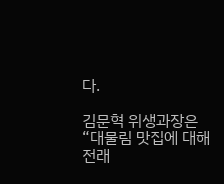다.

김문혁 위생과장은 “대물림 맛집에 대해 전래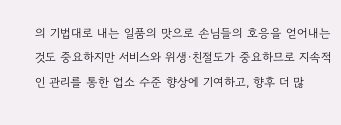의 기법대로 내는 일품의 맛으로 손님들의 호응을 얻어내는 것도 중요하지만 서비스와 위생·친절도가 중요하므로 지속적인 관리를 통한 업소 수준 향상에 기여하고, 향후 더 많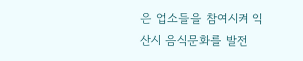은 업소들을 참여시켜 익산시 음식문화를 발전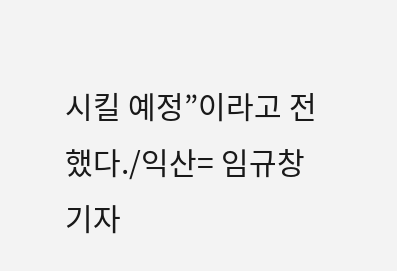시킬 예정”이라고 전했다./익산= 임규창 기자